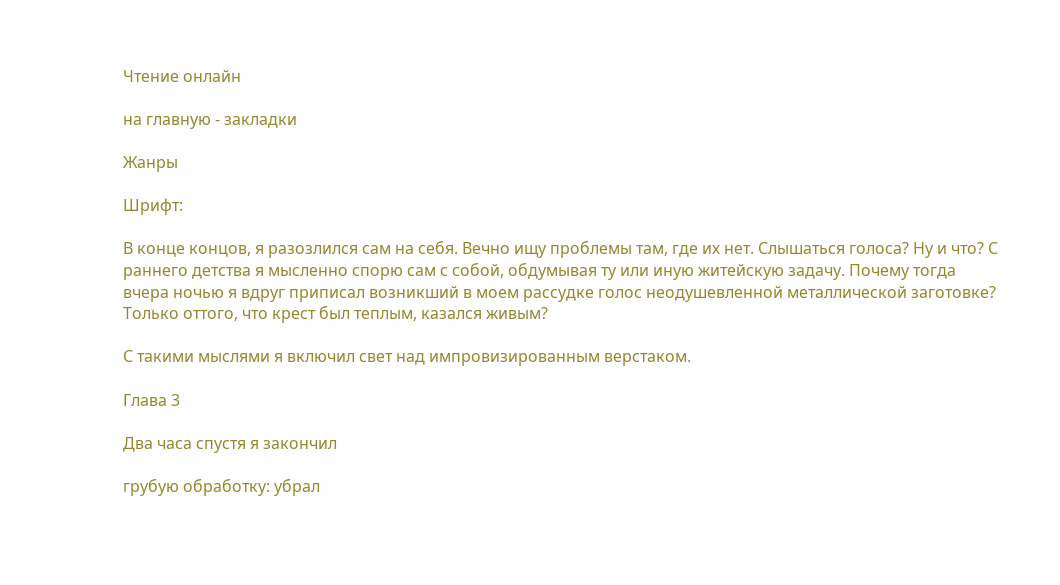Чтение онлайн

на главную - закладки

Жанры

Шрифт:

В конце концов, я разозлился сам на себя. Вечно ищу проблемы там, где их нет. Слышаться голоса? Ну и что? С раннего детства я мысленно спорю сам с собой, обдумывая ту или иную житейскую задачу. Почему тогда вчера ночью я вдруг приписал возникший в моем рассудке голос неодушевленной металлической заготовке? Только оттого, что крест был теплым, казался живым?

С такими мыслями я включил свет над импровизированным верстаком.

Глава 3

Два часа спустя я закончил

грубую обработку: убрал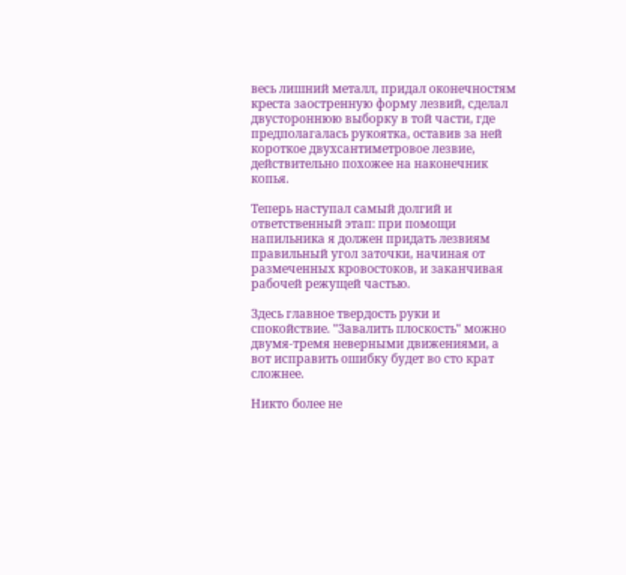весь лишний металл, придал оконечностям креста заостренную форму лезвий, сделал двустороннюю выборку в той части, где предполагалась рукоятка, оставив за ней короткое двухсантиметровое лезвие, действительно похожее на наконечник копья.

Теперь наступал самый долгий и ответственный этап: при помощи напильника я должен придать лезвиям правильный угол заточки, начиная от размеченных кровостоков, и заканчивая рабочей режущей частью.

Здесь главное твердость руки и спокойствие. "Завалить плоскость" можно двумя-тремя неверными движениями, а вот исправить ошибку будет во сто крат сложнее.

Никто более не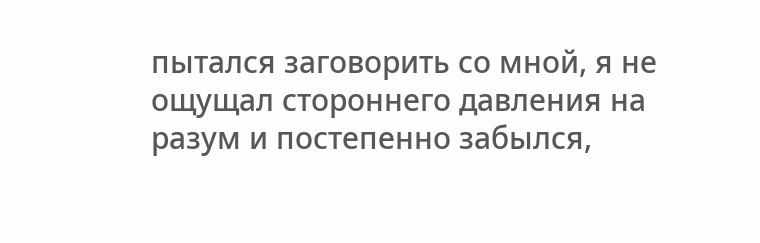пытался заговорить со мной, я не ощущал стороннего давления на разум и постепенно забылся,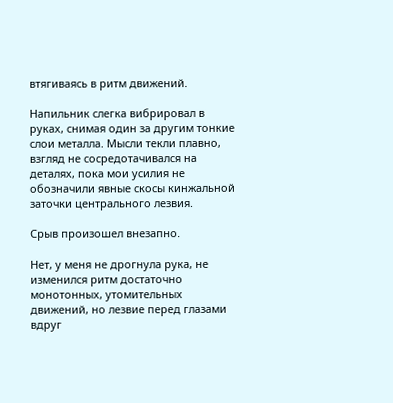втягиваясь в ритм движений.

Напильник слегка вибрировал в руках, снимая один за другим тонкие слои металла. Мысли текли плавно, взгляд не сосредотачивался на деталях, пока мои усилия не обозначили явные скосы кинжальной заточки центрального лезвия.

Срыв произошел внезапно.

Нет, у меня не дрогнула рука, не изменился ритм достаточно монотонных, утомительных движений, но лезвие перед глазами вдруг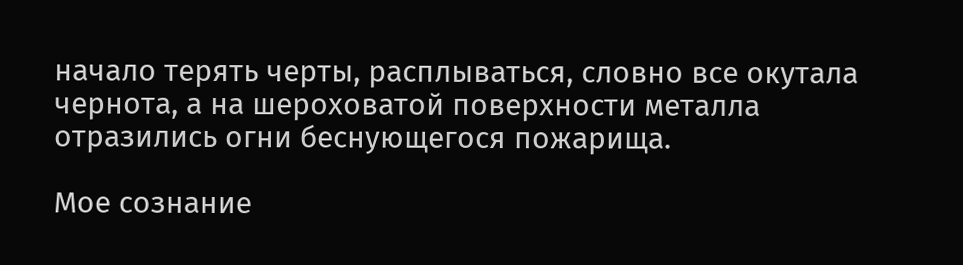начало терять черты, расплываться, словно все окутала чернота, а на шероховатой поверхности металла отразились огни беснующегося пожарища.

Мое сознание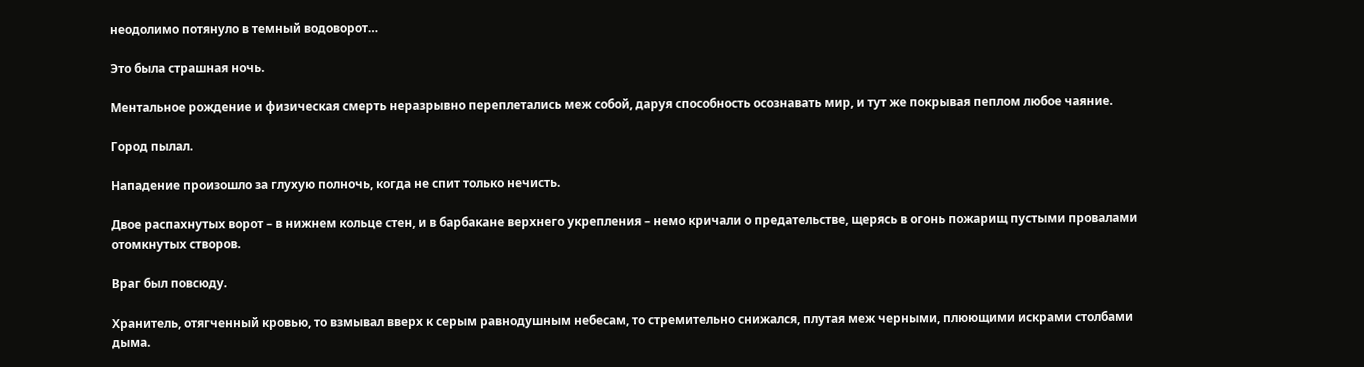неодолимо потянуло в темный водоворот…

Это была страшная ночь.

Ментальное рождение и физическая смерть неразрывно переплетались меж собой, даруя способность осознавать мир, и тут же покрывая пеплом любое чаяние.

Город пылал.

Нападение произошло за глухую полночь, когда не спит только нечисть.

Двое распахнутых ворот – в нижнем кольце стен, и в барбакане верхнего укрепления – немо кричали о предательстве, щерясь в огонь пожарищ пустыми провалами отомкнутых створов.

Враг был повсюду.

Хранитель, отягченный кровью, то взмывал вверх к серым равнодушным небесам, то стремительно снижался, плутая меж черными, плюющими искрами столбами дыма.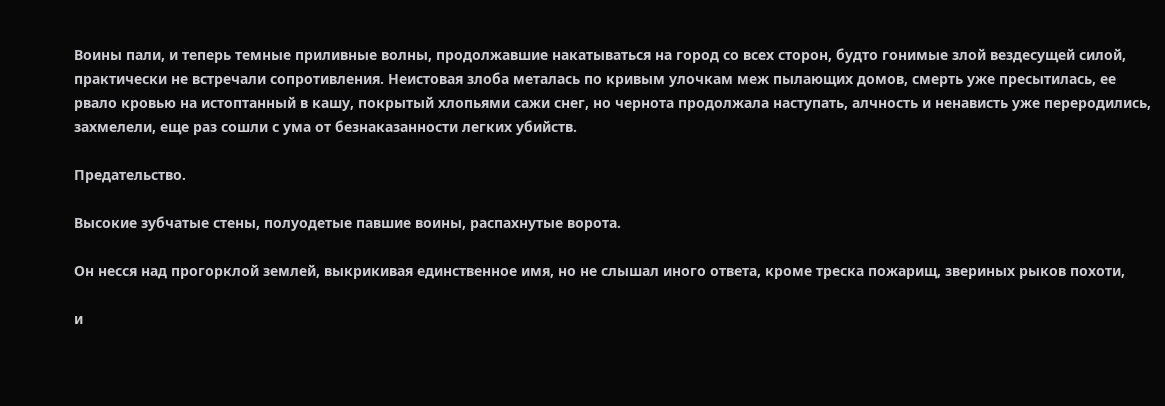Воины пали, и теперь темные приливные волны, продолжавшие накатываться на город со всех сторон, будто гонимые злой вездесущей силой, практически не встречали сопротивления. Неистовая злоба металась по кривым улочкам меж пылающих домов, смерть уже пресытилась, ее рвало кровью на истоптанный в кашу, покрытый хлопьями сажи снег, но чернота продолжала наступать, алчность и ненависть уже переродились, захмелели, еще раз сошли с ума от безнаказанности легких убийств.

Предательство.

Высокие зубчатые стены, полуодетые павшие воины, распахнутые ворота.

Он несся над прогорклой землей, выкрикивая единственное имя, но не слышал иного ответа, кроме треска пожарищ, звериных рыков похоти,

и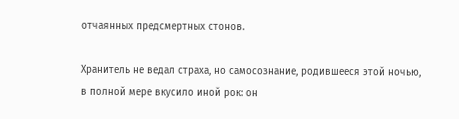отчаянных предсмертных стонов.

Хранитель не ведал страха, но самосознание, родившееся этой ночью, в полной мере вкусило иной рок: он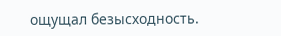ощущал безысходность.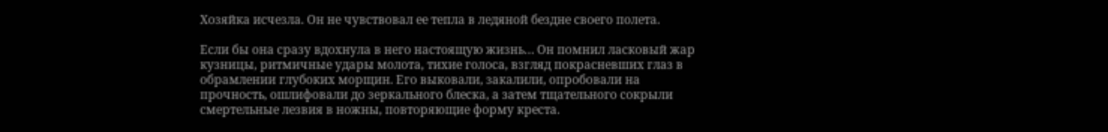Хозяйка исчезла. Он не чувствовал ее тепла в ледяной бездне своего полета.

Если бы она сразу вдохнула в него настоящую жизнь… Он помнил ласковый жар кузницы, ритмичные удары молота, тихие голоса, взгляд покрасневших глаз в обрамлении глубоких морщин. Его выковали, закалили, опробовали на прочность, ошлифовали до зеркального блеска, а затем тщательного сокрыли смертельные лезвия в ножны, повторяющие форму креста.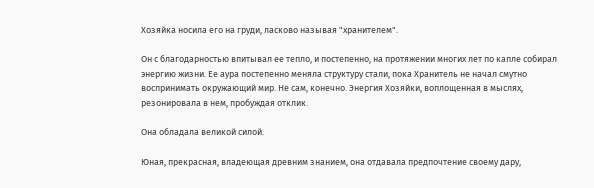Хозяйка носила его на груди, ласково называя "хранителем".

Он с благодарностью впитывал ее тепло, и постепенно, на протяжении многих лет по капле собирал энергию жизни. Ее аура постепенно меняла структуру стали, пока Хранитель не начал смутно воспринимать окружающий мир. Не сам, конечно. Энергия Хозяйки, воплощенная в мыслях, резонировала в нем, пробуждая отклик.

Она обладала великой силой.

Юная, прекрасная, владеющая древним знанием, она отдавала предпочтение своему дару,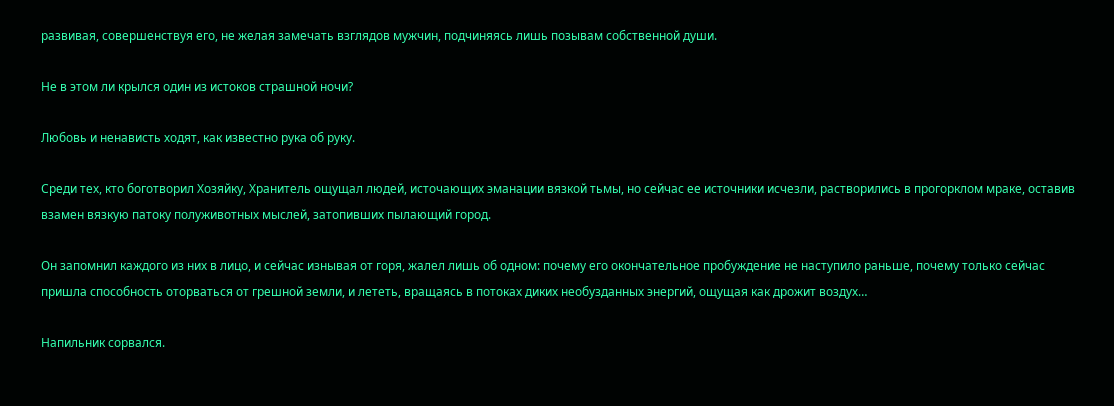развивая, совершенствуя его, не желая замечать взглядов мужчин, подчиняясь лишь позывам собственной души.

Не в этом ли крылся один из истоков страшной ночи?

Любовь и ненависть ходят, как известно рука об руку.

Среди тех, кто боготворил Хозяйку, Хранитель ощущал людей, источающих эманации вязкой тьмы, но сейчас ее источники исчезли, растворились в прогорклом мраке, оставив взамен вязкую патоку полуживотных мыслей, затопивших пылающий город.

Он запомнил каждого из них в лицо, и сейчас изнывая от горя, жалел лишь об одном: почему его окончательное пробуждение не наступило раньше, почему только сейчас пришла способность оторваться от грешной земли, и лететь, вращаясь в потоках диких необузданных энергий, ощущая как дрожит воздух…

Напильник сорвался.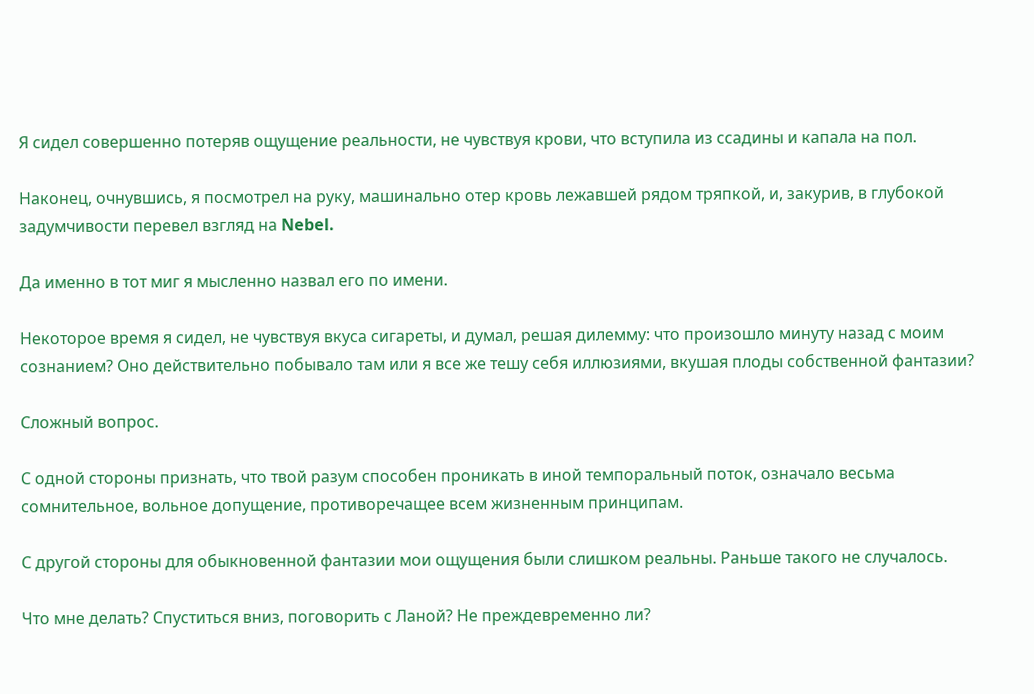Я сидел совершенно потеряв ощущение реальности, не чувствуя крови, что вступила из ссадины и капала на пол.

Наконец, очнувшись, я посмотрел на руку, машинально отер кровь лежавшей рядом тряпкой, и, закурив, в глубокой задумчивости перевел взгляд на Nebel.

Да именно в тот миг я мысленно назвал его по имени.

Некоторое время я сидел, не чувствуя вкуса сигареты, и думал, решая дилемму: что произошло минуту назад с моим сознанием? Оно действительно побывало там или я все же тешу себя иллюзиями, вкушая плоды собственной фантазии?

Сложный вопрос.

С одной стороны признать, что твой разум способен проникать в иной темпоральный поток, означало весьма сомнительное, вольное допущение, противоречащее всем жизненным принципам.

С другой стороны для обыкновенной фантазии мои ощущения были слишком реальны. Раньше такого не случалось.

Что мне делать? Спуститься вниз, поговорить с Ланой? Не преждевременно ли?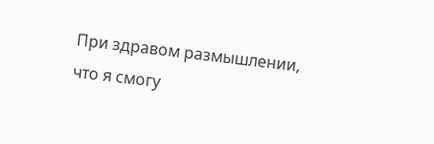При здравом размышлении, что я смогу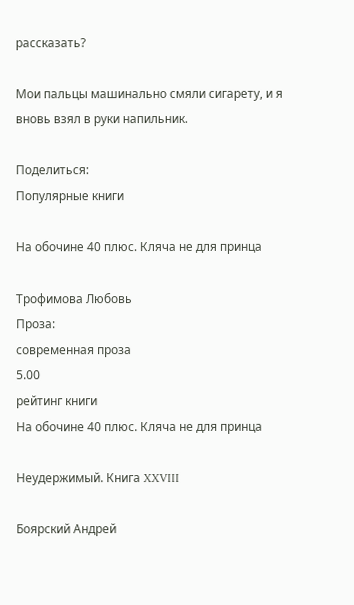рассказать?

Мои пальцы машинально смяли сигарету, и я вновь взял в руки напильник.

Поделиться:
Популярные книги

На обочине 40 плюс. Кляча не для принца

Трофимова Любовь
Проза:
современная проза
5.00
рейтинг книги
На обочине 40 плюс. Кляча не для принца

Неудержимый. Книга XXVIII

Боярский Андрей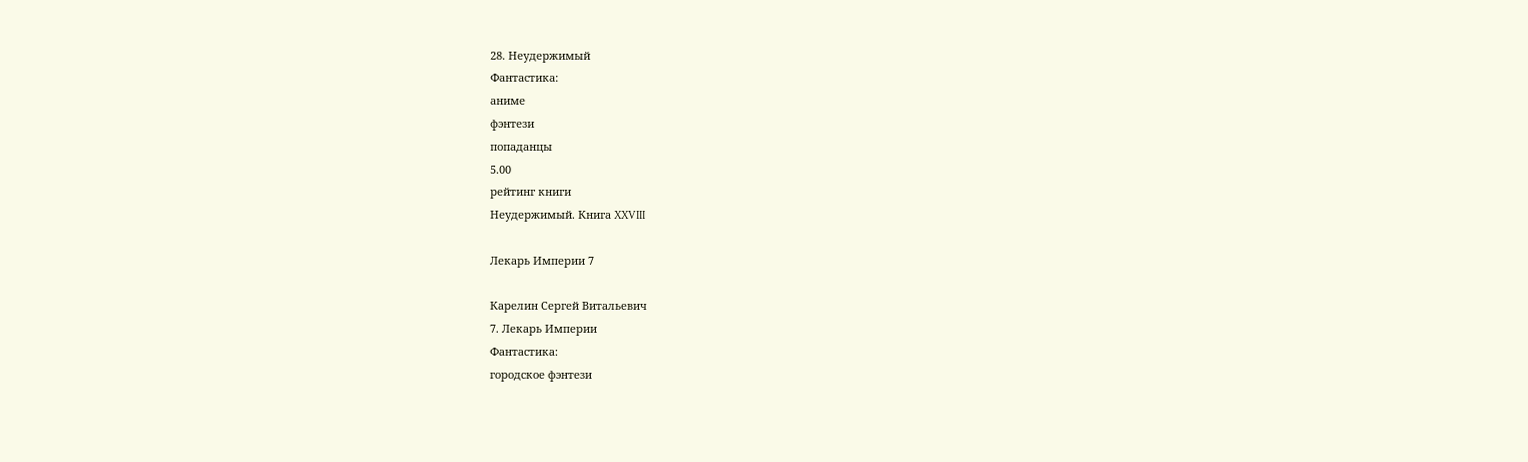28. Неудержимый
Фантастика:
аниме
фэнтези
попаданцы
5.00
рейтинг книги
Неудержимый. Книга XXVIII

Лекарь Империи 7

Карелин Сергей Витальевич
7. Лекарь Империи
Фантастика:
городское фэнтези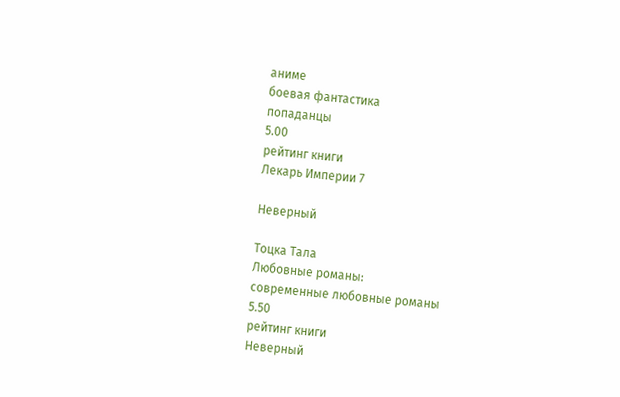аниме
боевая фантастика
попаданцы
5.00
рейтинг книги
Лекарь Империи 7

Неверный

Тоцка Тала
Любовные романы:
современные любовные романы
5.50
рейтинг книги
Неверный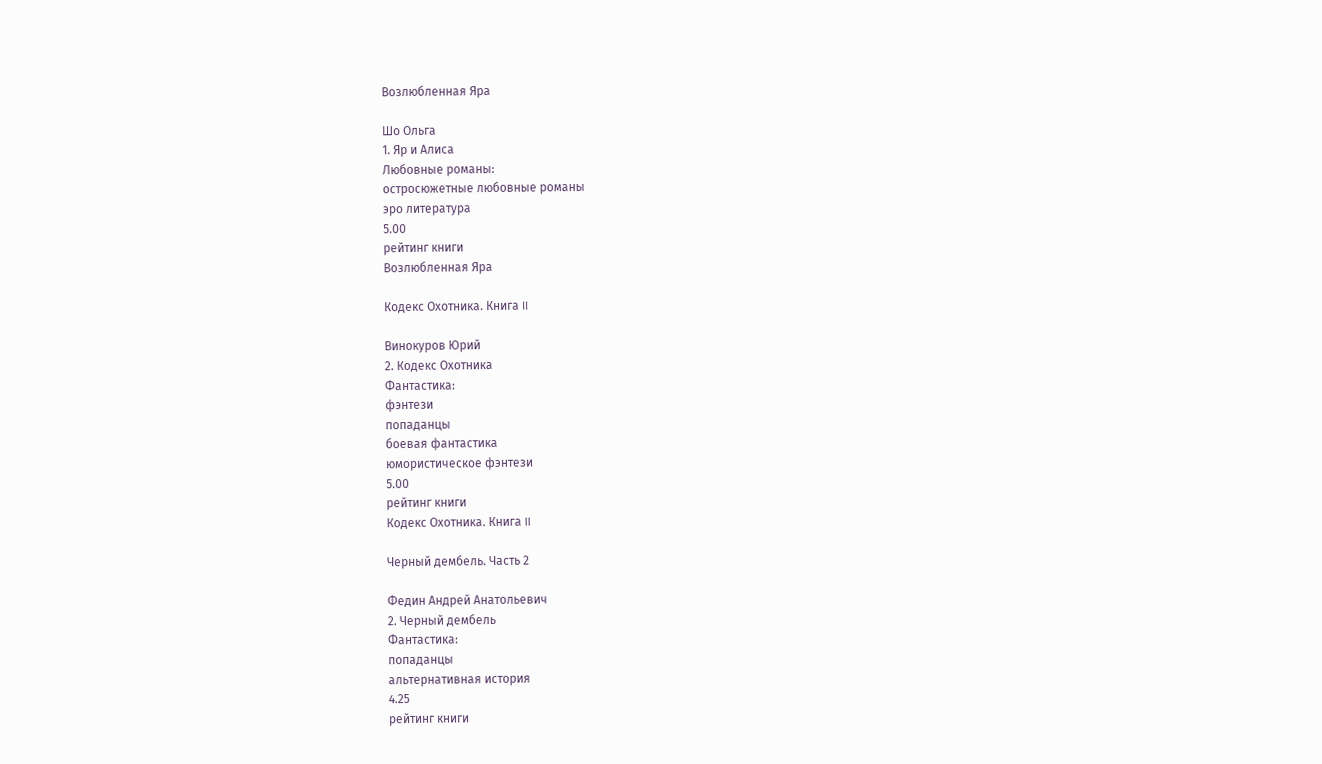Возлюбленная Яра

Шо Ольга
1. Яр и Алиса
Любовные романы:
остросюжетные любовные романы
эро литература
5.00
рейтинг книги
Возлюбленная Яра

Кодекс Охотника. Книга II

Винокуров Юрий
2. Кодекс Охотника
Фантастика:
фэнтези
попаданцы
боевая фантастика
юмористическое фэнтези
5.00
рейтинг книги
Кодекс Охотника. Книга II

Черный дембель. Часть 2

Федин Андрей Анатольевич
2. Черный дембель
Фантастика:
попаданцы
альтернативная история
4.25
рейтинг книги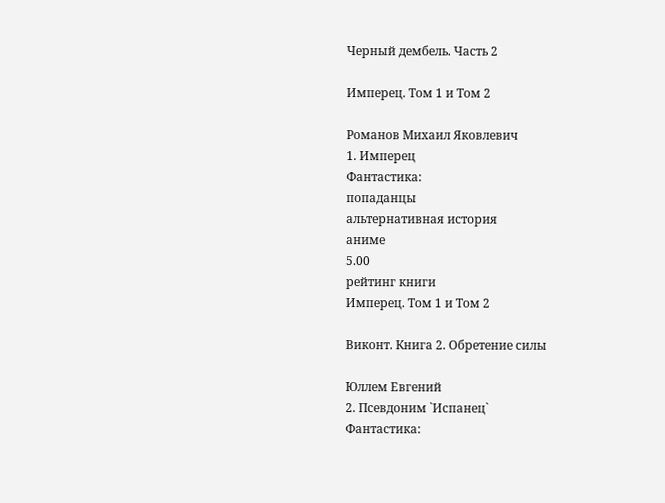Черный дембель. Часть 2

Имперец. Том 1 и Том 2

Романов Михаил Яковлевич
1. Имперец
Фантастика:
попаданцы
альтернативная история
аниме
5.00
рейтинг книги
Имперец. Том 1 и Том 2

Виконт. Книга 2. Обретение силы

Юллем Евгений
2. Псевдоним `Испанец`
Фантастика: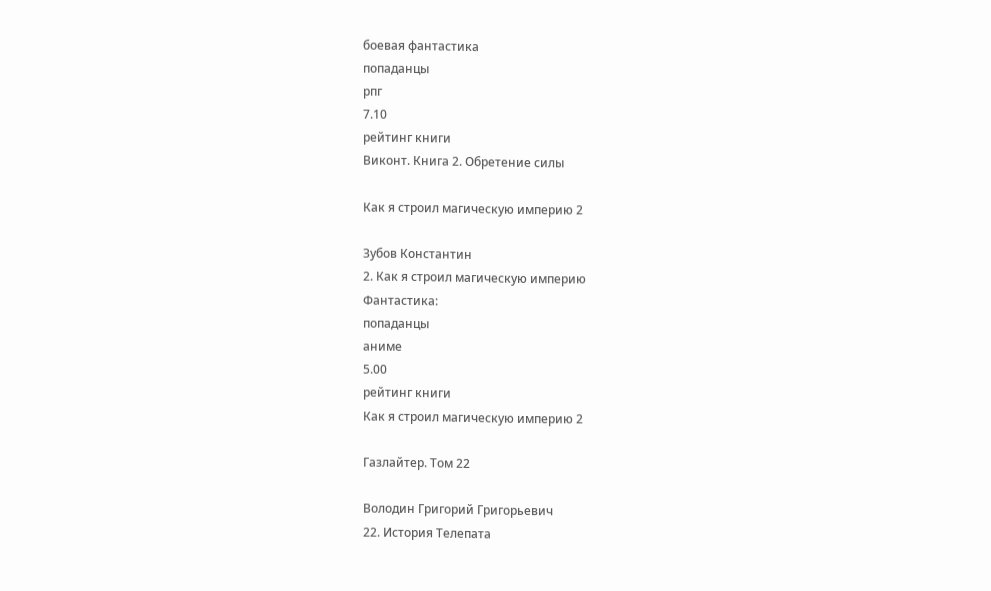боевая фантастика
попаданцы
рпг
7.10
рейтинг книги
Виконт. Книга 2. Обретение силы

Как я строил магическую империю 2

Зубов Константин
2. Как я строил магическую империю
Фантастика:
попаданцы
аниме
5.00
рейтинг книги
Как я строил магическую империю 2

Газлайтер. Том 22

Володин Григорий Григорьевич
22. История Телепата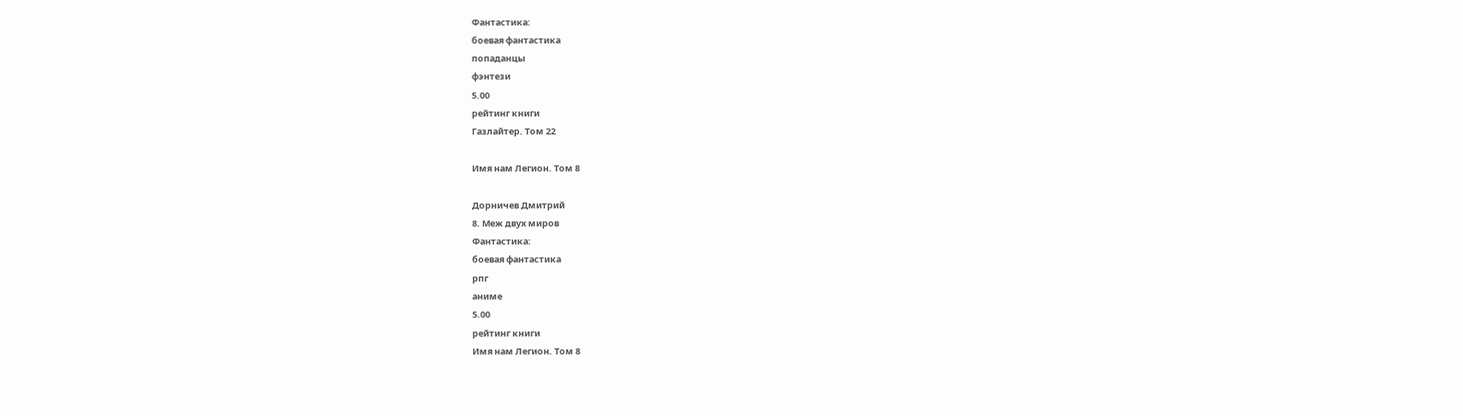Фантастика:
боевая фантастика
попаданцы
фэнтези
5.00
рейтинг книги
Газлайтер. Том 22

Имя нам Легион. Том 8

Дорничев Дмитрий
8. Меж двух миров
Фантастика:
боевая фантастика
рпг
аниме
5.00
рейтинг книги
Имя нам Легион. Том 8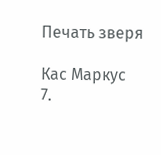Печать зверя

Кас Маркус
7.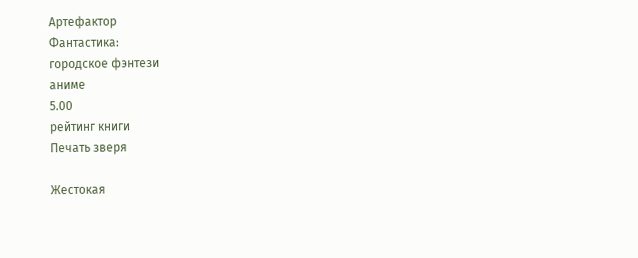Артефактор
Фантастика:
городское фэнтези
аниме
5.00
рейтинг книги
Печать зверя

Жестокая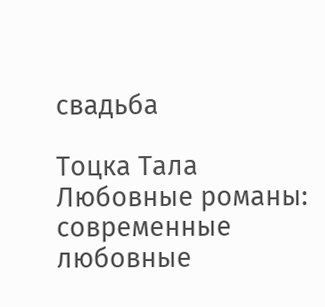свадьба

Тоцка Тала
Любовные романы:
современные любовные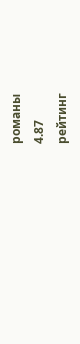романы
4.87
рейтинг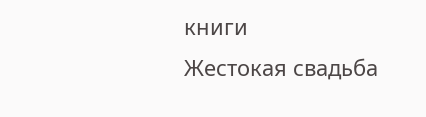книги
Жестокая свадьба